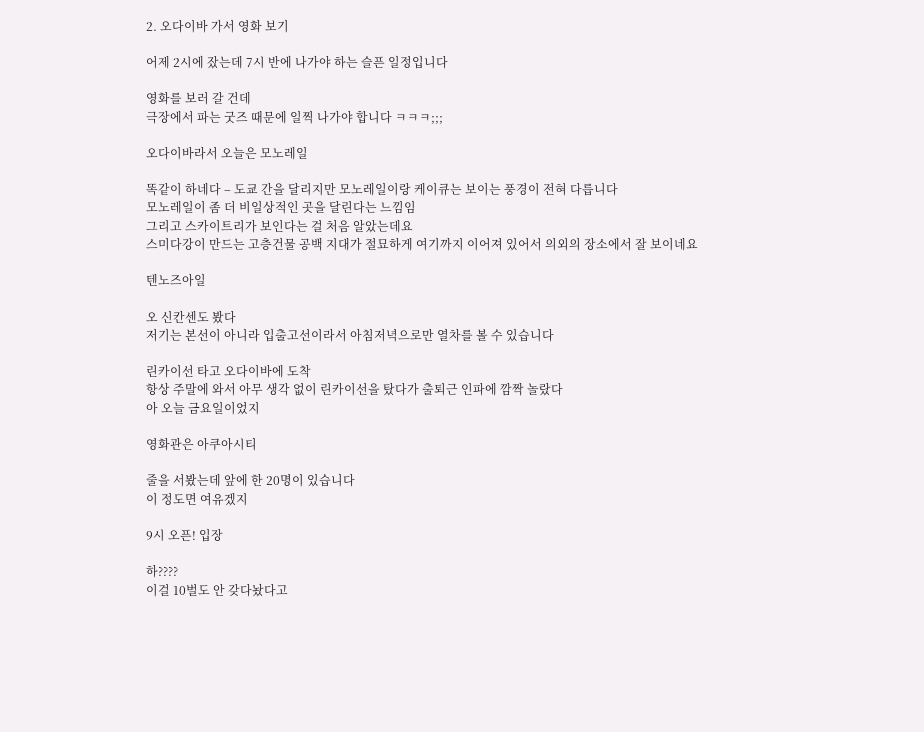2. 오다이바 가서 영화 보기

어제 2시에 잤는데 7시 반에 나가야 하는 슬픈 일정입니다

영화를 보러 갈 건데
극장에서 파는 굿즈 때문에 일찍 나가야 합니다 ㅋㅋㅋ;;;

오다이바라서 오늘은 모노레일

똑같이 하네다 – 도쿄 간을 달리지만 모노레일이랑 케이큐는 보이는 풍경이 전혀 다릅니다
모노레일이 좀 더 비일상적인 곳을 달린다는 느낌임
그리고 스카이트리가 보인다는 걸 처음 알았는데요
스미다강이 만드는 고층건물 공백 지대가 절묘하게 여기까지 이어져 있어서 의외의 장소에서 잘 보이네요

텐노즈아일

오 신칸센도 봤다
저기는 본선이 아니라 입출고선이라서 아침저녁으로만 열차를 볼 수 있습니다

린카이선 타고 오다이바에 도착
항상 주말에 와서 아무 생각 없이 린카이선을 탔다가 출퇴근 인파에 깜짝 놀랐다
아 오늘 금요일이었지

영화관은 아쿠아시티

줄을 서봤는데 앞에 한 20명이 있습니다
이 정도면 여유겠지

9시 오픈! 입장

하????
이걸 10벌도 안 갖다놨다고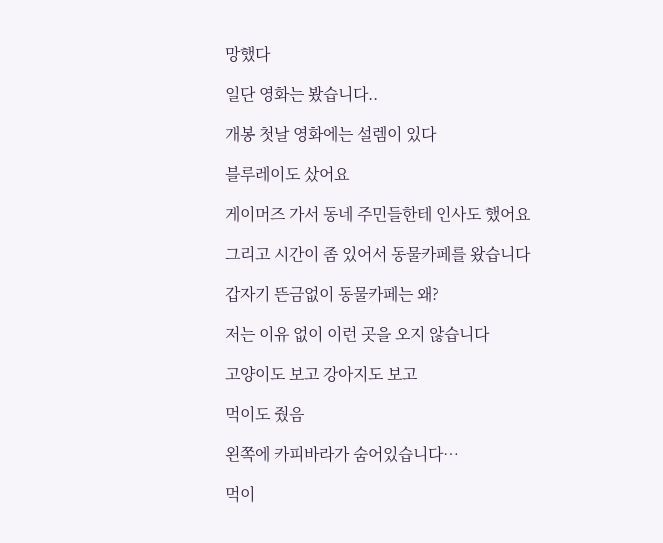망했다

일단 영화는 봤습니다..

개봉 첫날 영화에는 설렘이 있다

블루레이도 샀어요

게이머즈 가서 동네 주민들한테 인사도 했어요

그리고 시간이 좀 있어서 동물카페를 왔습니다

갑자기 뜬금없이 동물카페는 왜?

저는 이유 없이 이런 곳을 오지 않습니다

고양이도 보고 강아지도 보고

먹이도 줬음

왼쪽에 카피바라가 숨어있습니다…

먹이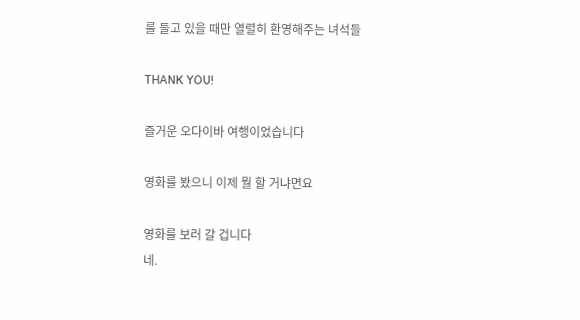를 들고 있을 때만 열렬히 환영해주는 녀석들

THANK YOU!

즐거운 오다이바 여행이었습니다

영화를 봤으니 이제 뭘 할 거냐면요

영화를 보러 갈 겁니다
네.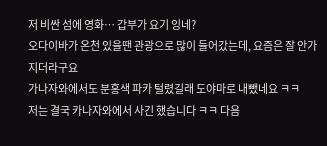저 비싼 섬에 영화… 갑부가 요기 잉네?
오다이바가 온천 있을땐 관광으로 많이 들어갔는데, 요즘은 잘 안가지더라구요
가나자와에서도 분홍색 파카 털렸길래 도야마로 내뺐네요 ㅋㅋ
저는 결국 카나자와에서 사긴 했습니다 ㅋㅋ 다음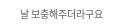날 보충해주더라구요